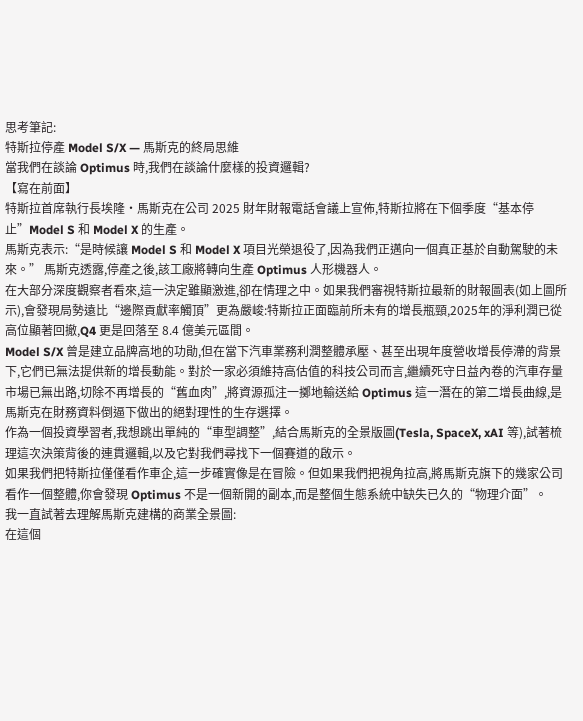思考筆記:
特斯拉停產 Model S/X — 馬斯克的終局思維
當我們在談論 Optimus 時,我們在談論什麼樣的投資邏輯?
【寫在前面】
特斯拉首席執行長埃隆·馬斯克在公司 2025 財年財報電話會議上宣佈,特斯拉將在下個季度“基本停止”Model S 和 Model X 的生產。
馬斯克表示:“是時候讓 Model S 和 Model X 項目光榮退役了,因為我們正邁向一個真正基於自動駕駛的未來。” 馬斯克透露,停產之後,該工廠將轉向生產 Optimus 人形機器人。
在大部分深度觀察者看來,這一決定雖顯激進,卻在情理之中。如果我們審視特斯拉最新的財報圖表(如上圖所示),會發現局勢遠比“邊際貢獻率觸頂”更為嚴峻:特斯拉正面臨前所未有的增長瓶頸,2025年的淨利潤已從高位顯著回撤,Q4 更是回落至 8.4 億美元區間。
Model S/X 曾是建立品牌高地的功勛,但在當下汽車業務利潤整體承壓、甚至出現年度營收增長停滯的背景下,它們已無法提供新的增長動能。對於一家必須維持高估值的科技公司而言,繼續死守日益內卷的汽車存量市場已無出路,切除不再增長的“舊血肉”,將資源孤注一擲地輸送給 Optimus 這一潛在的第二增長曲線,是馬斯克在財務資料倒逼下做出的絕對理性的生存選擇。
作為一個投資學習者,我想跳出單純的“車型調整”,結合馬斯克的全景版圖(Tesla, SpaceX, xAI 等),試著梳理這次決策背後的連貫邏輯,以及它對我們尋找下一個賽道的啟示。
如果我們把特斯拉僅僅看作車企,這一步確實像是在冒險。但如果我們把視角拉高,將馬斯克旗下的幾家公司看作一個整體,你會發現 Optimus 不是一個新開的副本,而是整個生態系統中缺失已久的“物理介面”。
我一直試著去理解馬斯克建構的商業全景圖:
在這個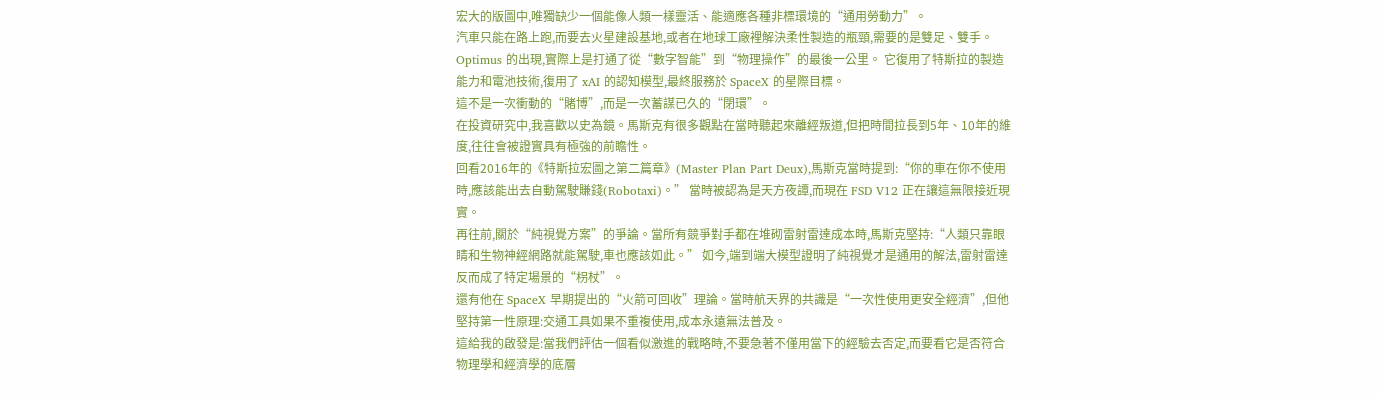宏大的版圖中,唯獨缺少一個能像人類一樣靈活、能適應各種非標環境的“通用勞動力”。
汽車只能在路上跑,而要去火星建設基地,或者在地球工廠裡解決柔性製造的瓶頸,需要的是雙足、雙手。Optimus 的出現,實際上是打通了從“數字智能”到“物理操作”的最後一公里。 它復用了特斯拉的製造能力和電池技術,復用了 xAI 的認知模型,最終服務於 SpaceX 的星際目標。
這不是一次衝動的“賭博”,而是一次蓄謀已久的“閉環”。
在投資研究中,我喜歡以史為鏡。馬斯克有很多觀點在當時聽起來離經叛道,但把時間拉長到5年、10年的維度,往往會被證實具有極強的前瞻性。
回看2016年的《特斯拉宏圖之第二篇章》(Master Plan Part Deux),馬斯克當時提到:“你的車在你不使用時,應該能出去自動駕駛賺錢(Robotaxi)。” 當時被認為是天方夜譚,而現在 FSD V12 正在讓這無限接近現實。
再往前,關於“純視覺方案”的爭論。當所有競爭對手都在堆砌雷射雷達成本時,馬斯克堅持:“人類只靠眼睛和生物神經網路就能駕駛,車也應該如此。” 如今,端到端大模型證明了純視覺才是通用的解法,雷射雷達反而成了特定場景的“枴杖”。
還有他在 SpaceX 早期提出的“火箭可回收”理論。當時航天界的共識是“一次性使用更安全經濟”,但他堅持第一性原理:交通工具如果不重複使用,成本永遠無法普及。
這給我的啟發是:當我們評估一個看似激進的戰略時,不要急著不僅用當下的經驗去否定,而要看它是否符合物理學和經濟學的底層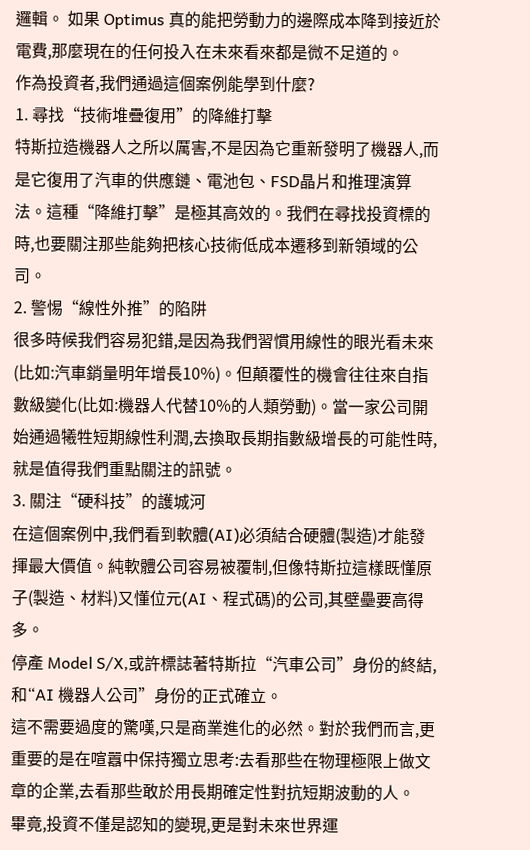邏輯。 如果 Optimus 真的能把勞動力的邊際成本降到接近於電費,那麼現在的任何投入在未來看來都是微不足道的。
作為投資者,我們通過這個案例能學到什麼?
1. 尋找“技術堆疊復用”的降維打擊
特斯拉造機器人之所以厲害,不是因為它重新發明了機器人,而是它復用了汽車的供應鏈、電池包、FSD晶片和推理演算法。這種“降維打擊”是極其高效的。我們在尋找投資標的時,也要關注那些能夠把核心技術低成本遷移到新領域的公司。
2. 警惕“線性外推”的陷阱
很多時候我們容易犯錯,是因為我們習慣用線性的眼光看未來(比如:汽車銷量明年增長10%)。但顛覆性的機會往往來自指數級變化(比如:機器人代替10%的人類勞動)。當一家公司開始通過犧牲短期線性利潤,去換取長期指數級增長的可能性時,就是值得我們重點關注的訊號。
3. 關注“硬科技”的護城河
在這個案例中,我們看到軟體(AI)必須結合硬體(製造)才能發揮最大價值。純軟體公司容易被覆制,但像特斯拉這樣既懂原子(製造、材料)又懂位元(AI、程式碼)的公司,其壁壘要高得多。
停產 Model S/X,或許標誌著特斯拉“汽車公司”身份的終結,和“AI 機器人公司”身份的正式確立。
這不需要過度的驚嘆,只是商業進化的必然。對於我們而言,更重要的是在喧囂中保持獨立思考:去看那些在物理極限上做文章的企業,去看那些敢於用長期確定性對抗短期波動的人。
畢竟,投資不僅是認知的變現,更是對未來世界運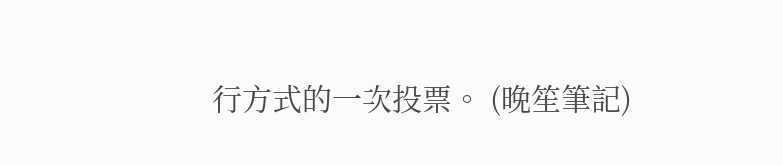行方式的一次投票。 (晚笙筆記)